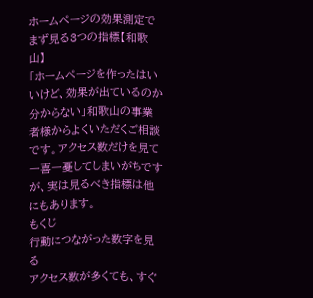ホームページの効果測定でまず見る3つの指標【和歌山】
「ホームページを作ったはいいけど、効果が出ているのか分からない」和歌山の事業者様からよくいただくご相談です。アクセス数だけを見て一喜一憂してしまいがちですが、実は見るべき指標は他にもあります。
もくじ
行動につながった数字を見る
アクセス数が多くても、すぐ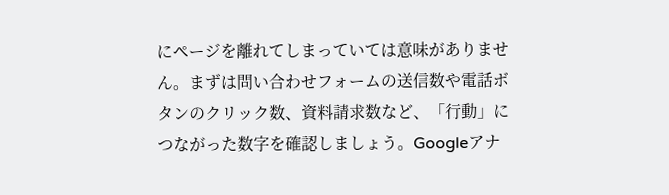にページを離れてしまっていては意味がありません。まずは問い合わせフォームの送信数や電話ボタンのクリック数、資料請求数など、「行動」につながった数字を確認しましょう。Googleアナ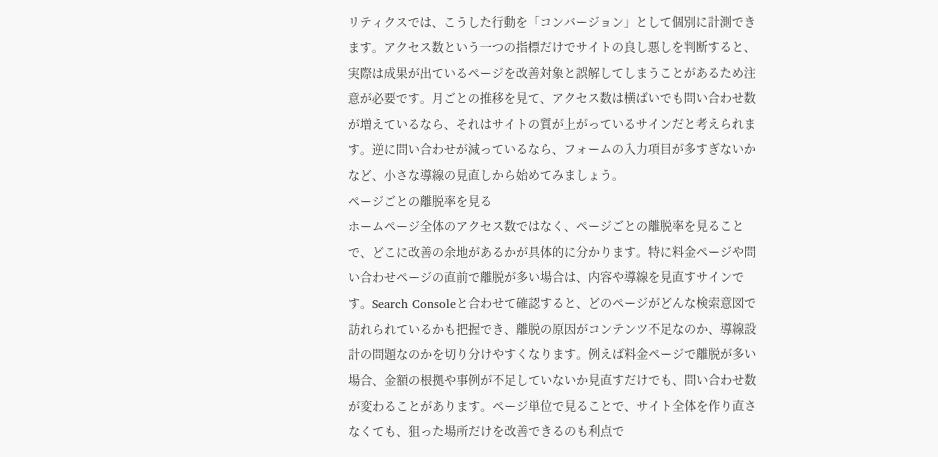リティクスでは、こうした行動を「コンバージョン」として個別に計測できます。アクセス数という一つの指標だけでサイトの良し悪しを判断すると、実際は成果が出ているページを改善対象と誤解してしまうことがあるため注意が必要です。月ごとの推移を見て、アクセス数は横ばいでも問い合わせ数が増えているなら、それはサイトの質が上がっているサインだと考えられます。逆に問い合わせが減っているなら、フォームの入力項目が多すぎないかなど、小さな導線の見直しから始めてみましょう。
ページごとの離脱率を見る
ホームページ全体のアクセス数ではなく、ページごとの離脱率を見ることで、どこに改善の余地があるかが具体的に分かります。特に料金ページや問い合わせページの直前で離脱が多い場合は、内容や導線を見直すサインです。Search Consoleと合わせて確認すると、どのページがどんな検索意図で訪れられているかも把握でき、離脱の原因がコンテンツ不足なのか、導線設計の問題なのかを切り分けやすくなります。例えば料金ページで離脱が多い場合、金額の根拠や事例が不足していないか見直すだけでも、問い合わせ数が変わることがあります。ページ単位で見ることで、サイト全体を作り直さなくても、狙った場所だけを改善できるのも利点で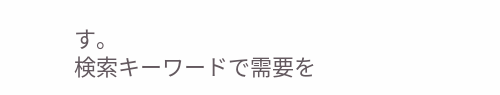す。
検索キーワードで需要を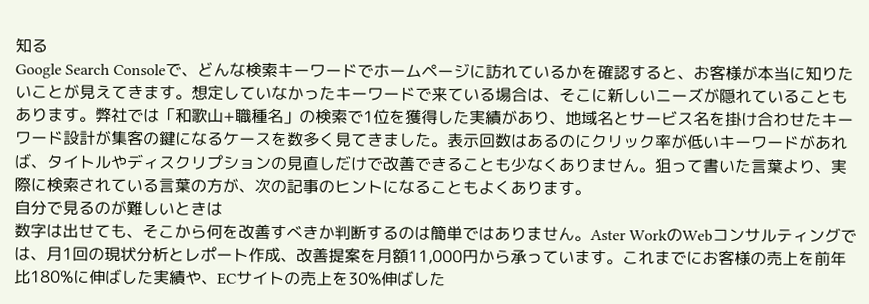知る
Google Search Consoleで、どんな検索キーワードでホームページに訪れているかを確認すると、お客様が本当に知りたいことが見えてきます。想定していなかったキーワードで来ている場合は、そこに新しいニーズが隠れていることもあります。弊社では「和歌山+職種名」の検索で1位を獲得した実績があり、地域名とサービス名を掛け合わせたキーワード設計が集客の鍵になるケースを数多く見てきました。表示回数はあるのにクリック率が低いキーワードがあれば、タイトルやディスクリプションの見直しだけで改善できることも少なくありません。狙って書いた言葉より、実際に検索されている言葉の方が、次の記事のヒントになることもよくあります。
自分で見るのが難しいときは
数字は出せても、そこから何を改善すべきか判断するのは簡単ではありません。Aster WorkのWebコンサルティングでは、月1回の現状分析とレポート作成、改善提案を月額11,000円から承っています。これまでにお客様の売上を前年比180%に伸ばした実績や、ECサイトの売上を30%伸ばした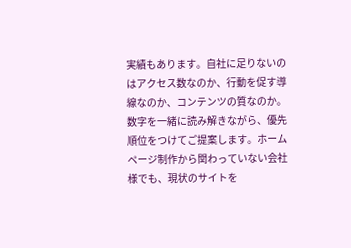実績もあります。自社に足りないのはアクセス数なのか、行動を促す導線なのか、コンテンツの質なのか。数字を一緒に読み解きながら、優先順位をつけてご提案します。ホームページ制作から関わっていない会社様でも、現状のサイトを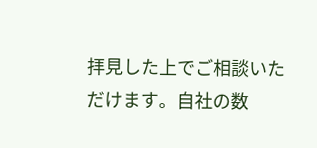拝見した上でご相談いただけます。自社の数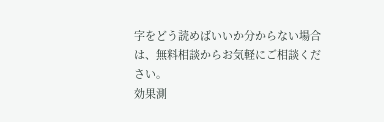字をどう読めばいいか分からない場合は、無料相談からお気軽にご相談ください。
効果測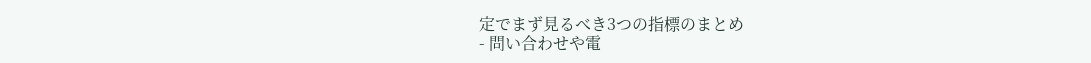定でまず見るべき3つの指標のまとめ
- 問い合わせや電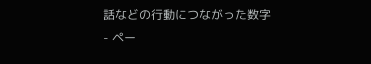話などの行動につながった数字
- ペー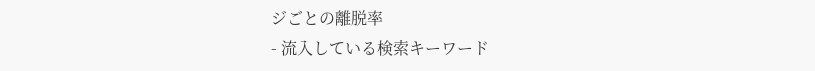ジごとの離脱率
- 流入している検索キーワード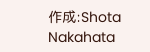作成:Shota Nakahata